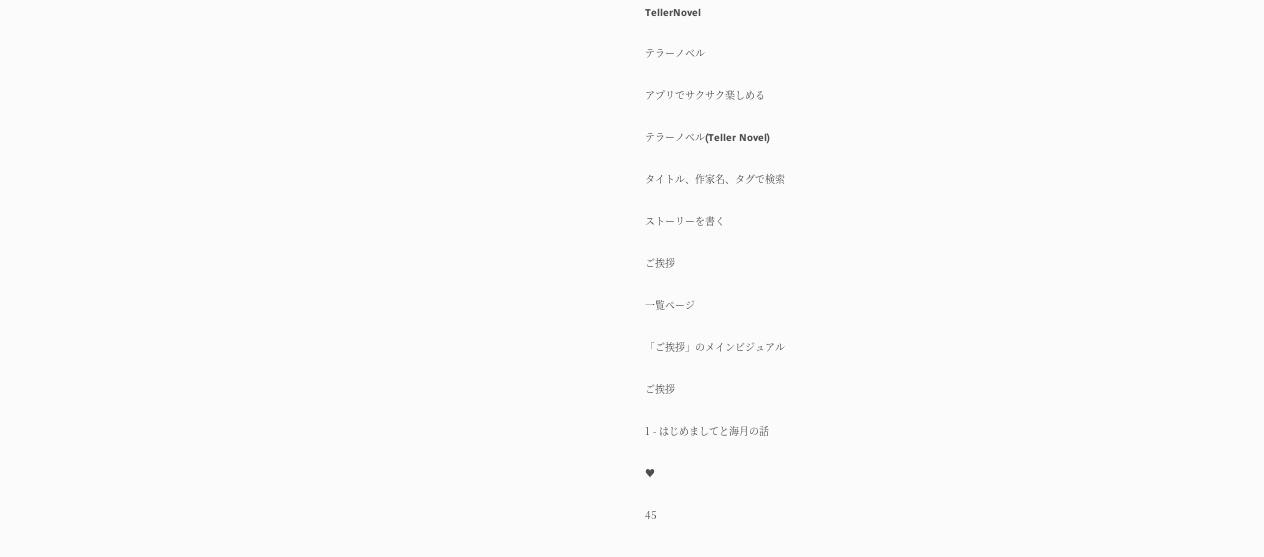TellerNovel

テラーノベル

アプリでサクサク楽しめる

テラーノベル(Teller Novel)

タイトル、作家名、タグで検索

ストーリーを書く

ご挨拶

一覧ページ

「ご挨拶」のメインビジュアル

ご挨拶

1 - はじめましてと海月の話

♥

45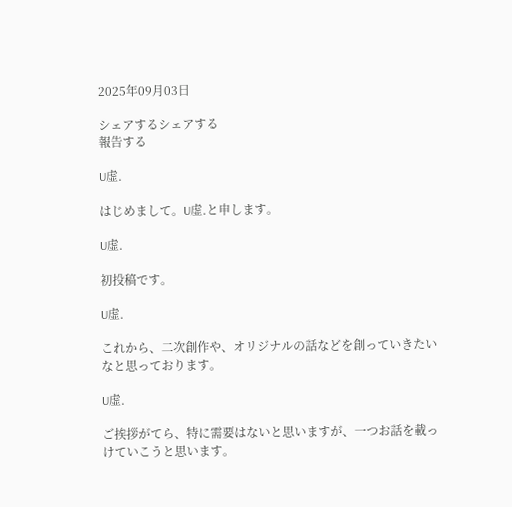2025年09月03日

シェアするシェアする
報告する

U虚.

はじめまして。U虚.と申します。

U虚.

初投稿です。

U虚.

これから、二次創作や、オリジナルの話などを創っていきたいなと思っております。

U虚.

ご挨拶がてら、特に需要はないと思いますが、一つお話を載っけていこうと思います。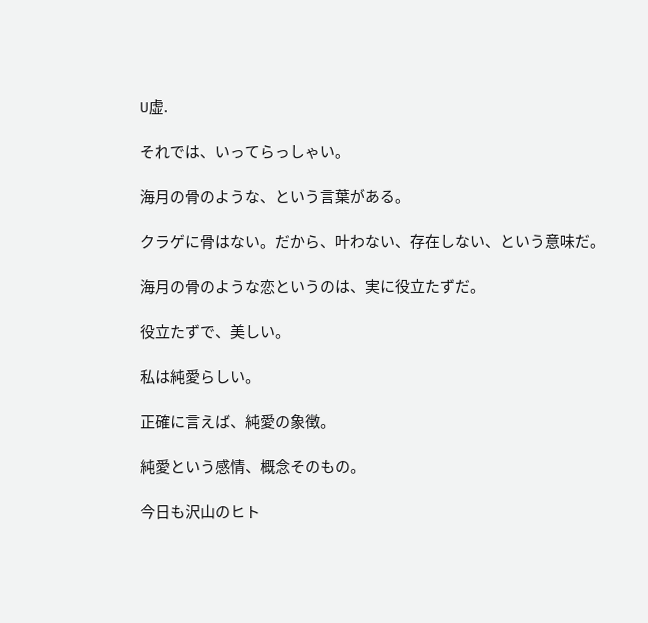U虚.

それでは、いってらっしゃい。

海月の骨のような、という言葉がある。

クラゲに骨はない。だから、叶わない、存在しない、という意味だ。

海月の骨のような恋というのは、実に役立たずだ。

役立たずで、美しい。

私は純愛らしい。

正確に言えば、純愛の象徴。

純愛という感情、概念そのもの。

今日も沢山のヒト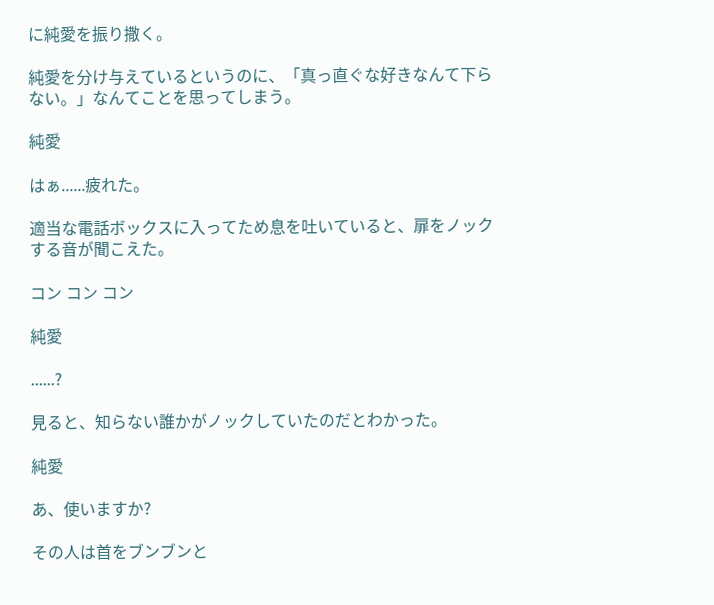に純愛を振り撒く。

純愛を分け与えているというのに、「真っ直ぐな好きなんて下らない。」なんてことを思ってしまう。

純愛

はぁ......疲れた。

適当な電話ボックスに入ってため息を吐いていると、扉をノックする音が聞こえた。

コン コン コン

純愛

......?

見ると、知らない誰かがノックしていたのだとわかった。

純愛

あ、使いますか?

その人は首をブンブンと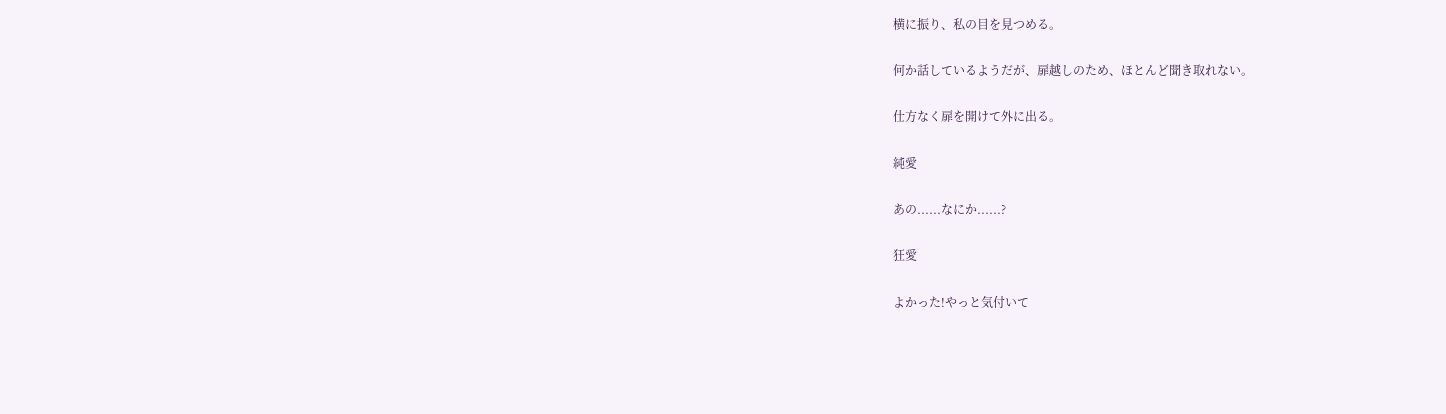横に振り、私の目を見つめる。

何か話しているようだが、扉越しのため、ほとんど聞き取れない。

仕方なく扉を開けて外に出る。

純愛

あの......なにか......?

狂愛

よかった!やっと気付いて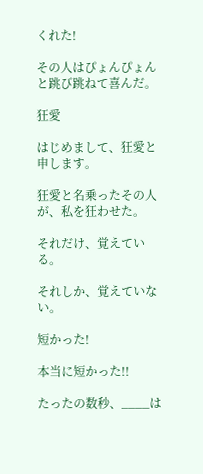くれた!

その人はぴょんぴょんと跳び跳ねて喜んだ。

狂愛

はじめまして、狂愛と申します。

狂愛と名乗ったその人が、私を狂わせた。

それだけ、覚えている。

それしか、覚えていない。

短かった!

本当に短かった!!

たったの数秒、____は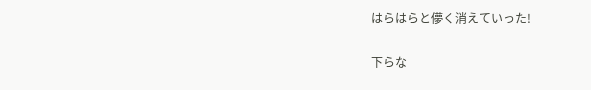はらはらと儚く消えていった!

下らな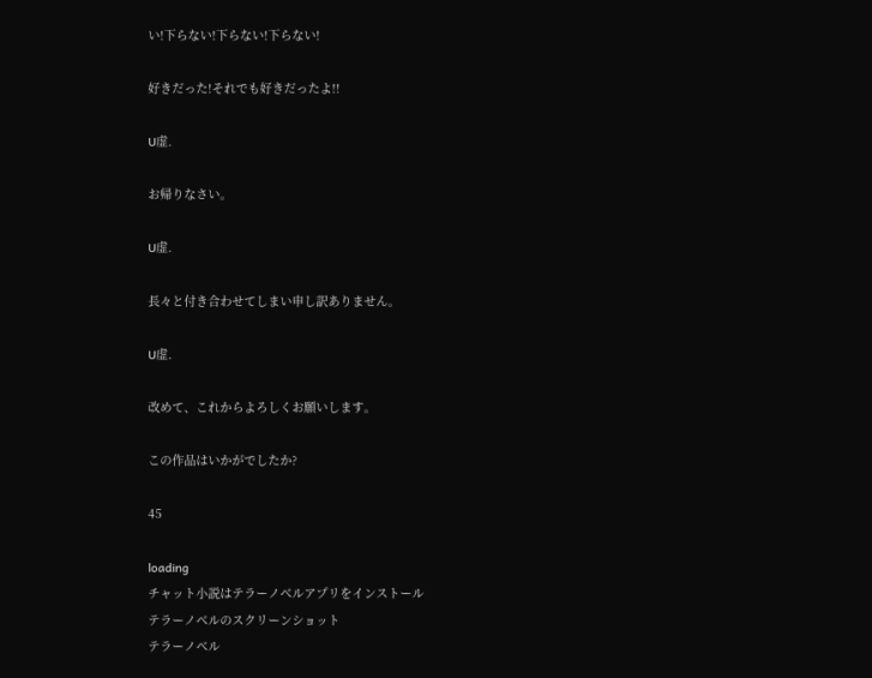い!下らない!下らない!下らない!

好きだった!それでも好きだったよ!!

U虚.

お帰りなさい。

U虚.

長々と付き合わせてしまい申し訳ありません。

U虚.

改めて、これからよろしくお願いします。

この作品はいかがでしたか?

45

loading
チャット小説はテラーノベルアプリをインストール
テラーノベルのスクリーンショット
テラーノベル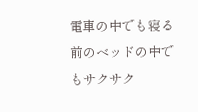電車の中でも寝る前のベッドの中でもサクサク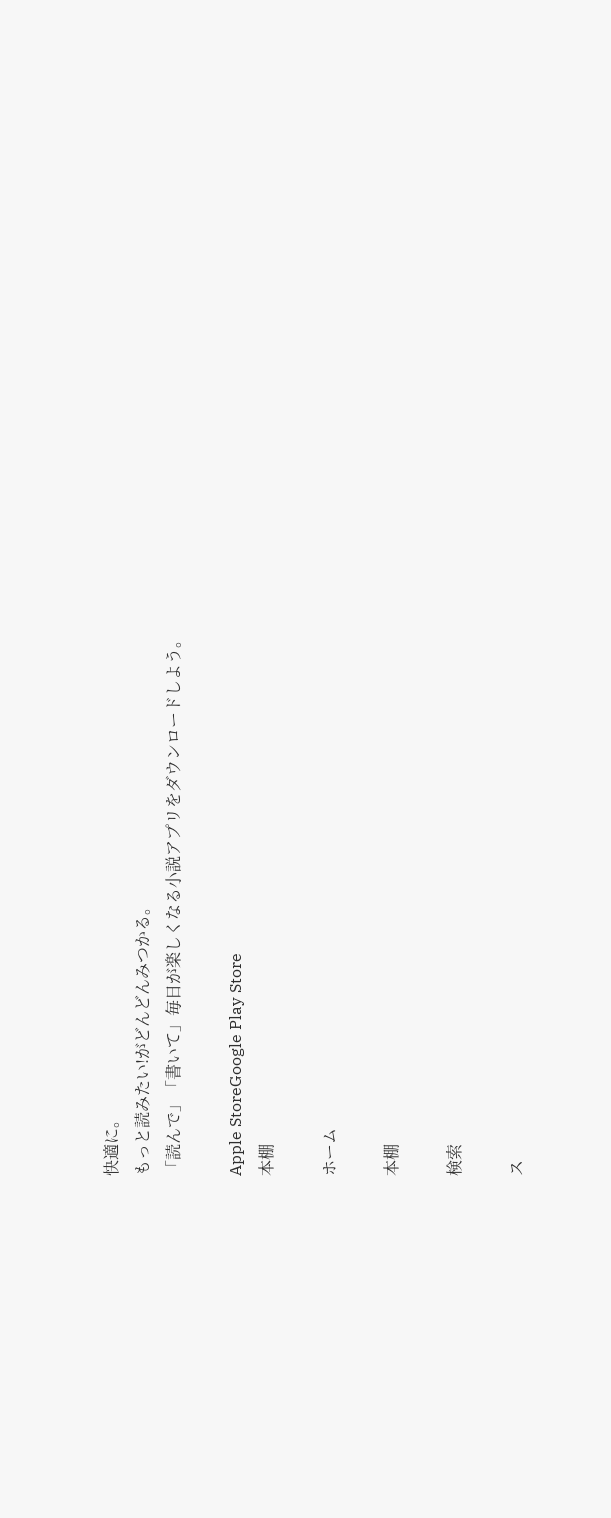快適に。
もっと読みたい!がどんどんみつかる。
「読んで」「書いて」毎日が楽しくなる小説アプリをダウンロードしよう。

Apple StoreGoogle Play Store
本棚

ホーム

本棚

検索

ス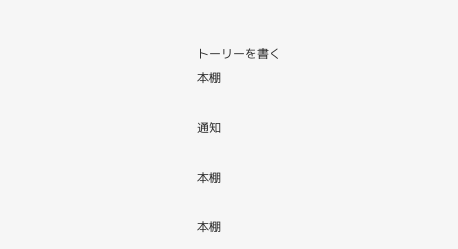トーリーを書く
本棚

通知

本棚

本棚